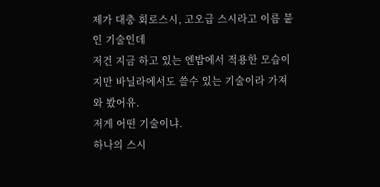제가 대충 회로스시, 고오급 스시라고 이름 붙인 기술인데
저건 지금 하고 있는 엔밥에서 적용한 모습이지만 바닐라에서도 쓸수 있는 기술이라 가져와 봤어유.
저게 어떤 기술이냐.
하나의 스시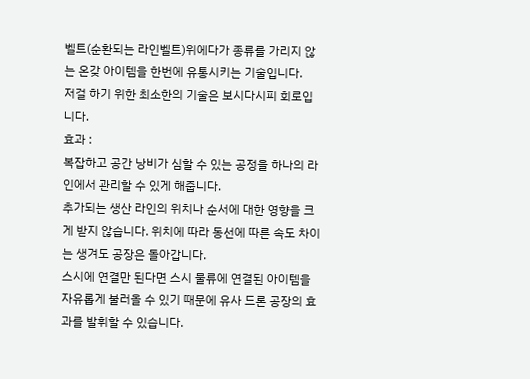벨트(순환되는 라인벨트)위에다가 종류를 가리지 않는 온갖 아이템을 한번에 유통시키는 기술입니다.
저걸 하기 위한 최소한의 기술은 보시다시피 회로입니다.
효과 :
복잡하고 공간 낭비가 심할 수 있는 공정을 하나의 라인에서 관리할 수 있게 해줍니다.
추가되는 생산 라인의 위치나 순서에 대한 영향을 크게 받지 않습니다. 위치에 따라 동선에 따른 속도 차이는 생겨도 공장은 돌아갑니다.
스시에 연결만 된다면 스시 물류에 연결된 아이템을 자유롭게 불러올 수 있기 때문에 유사 드론 공장의 효과를 발휘할 수 있습니다.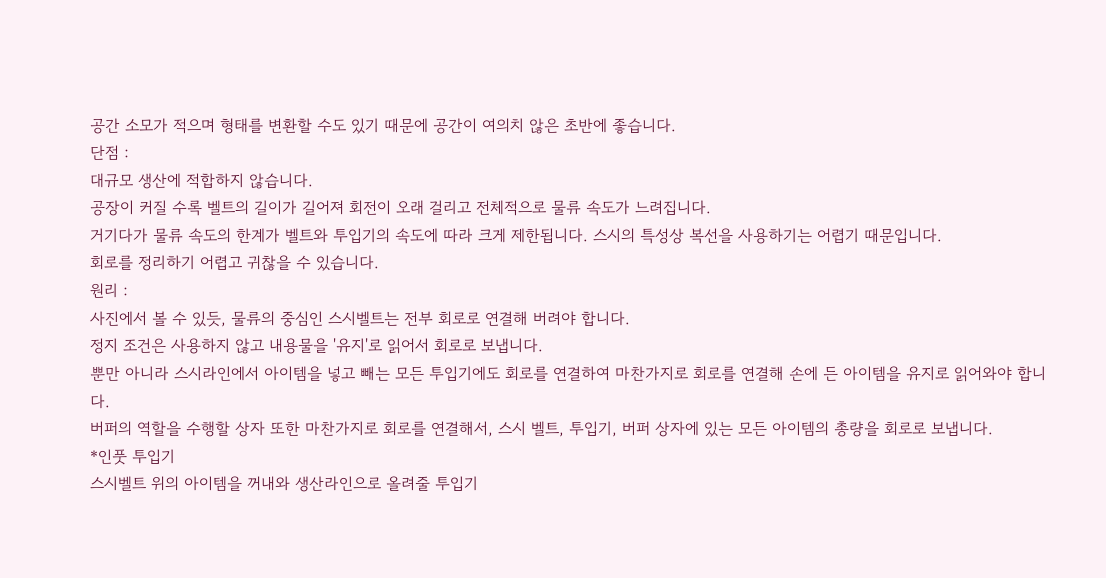공간 소모가 적으며 형태를 변환할 수도 있기 때문에 공간이 여의치 않은 초반에 좋습니다.
단점 :
대규모 생산에 적합하지 않습니다.
공장이 커질 수록 벨트의 길이가 길어져 회전이 오래 걸리고 전체적으로 물류 속도가 느려집니다.
거기다가 물류 속도의 한계가 벨트와 투입기의 속도에 따라 크게 제한됩니다. 스시의 특성상 복선을 사용하기는 어렵기 때문입니다.
회로를 정리하기 어렵고 귀찮을 수 있습니다.
원리 :
사진에서 볼 수 있듯, 물류의 중심인 스시벨트는 전부 회로로 연결해 버려야 합니다.
정지 조건은 사용하지 않고 내용물을 '유지'로 읽어서 회로로 보냅니다.
뿐만 아니라 스시라인에서 아이템을 넣고 빼는 모든 투입기에도 회로를 연결하여 마찬가지로 회로를 연결해 손에 든 아이템을 유지로 읽어와야 합니다.
버퍼의 역할을 수행할 상자 또한 마찬가지로 회로를 연결해서, 스시 벨트, 투입기, 버퍼 상자에 있는 모든 아이템의 총량을 회로로 보냅니다.
*인풋 투입기
스시벨트 위의 아이템을 꺼내와 생산라인으로 올려줄 투입기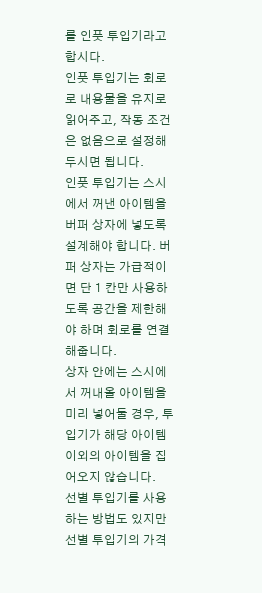를 인풋 투입기라고 합시다.
인풋 투입기는 회로로 내용물을 유지로 읽어주고, 작동 조건은 없음으로 설정해 두시면 됩니다.
인풋 투입기는 스시에서 꺼낸 아이템을 버퍼 상자에 넣도록 설계해야 합니다. 버퍼 상자는 가급적이면 단 1 칸만 사용하도록 공간을 제한해야 하며 회로를 연결해줍니다.
상자 안에는 스시에서 꺼내올 아이템을 미리 넣어둘 경우, 투입기가 해당 아이템 이외의 아이템을 집어오지 않습니다.
선별 투입기를 사용하는 방법도 있지만 선별 투입기의 가격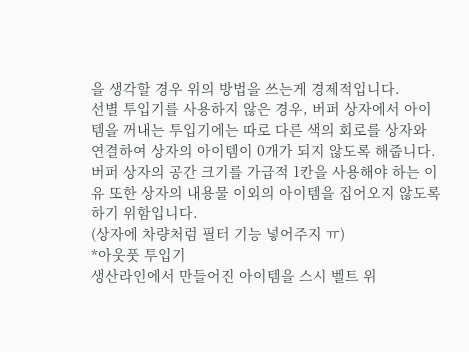을 생각할 경우 위의 방법을 쓰는게 경제적입니다.
선별 투입기를 사용하지 않은 경우, 버퍼 상자에서 아이템을 꺼내는 투입기에는 따로 다른 색의 회로를 상자와 연결하여 상자의 아이템이 0개가 되지 않도록 해줍니다.
버퍼 상자의 공간 크기를 가급적 1칸을 사용해야 하는 이유 또한 상자의 내용물 이외의 아이템을 집어오지 않도록 하기 위함입니다.
(상자에 차량처럼 필터 기능 넣어주지 ㅠ)
*아웃풋 투입기
생산라인에서 만들어진 아이템을 스시 벨트 위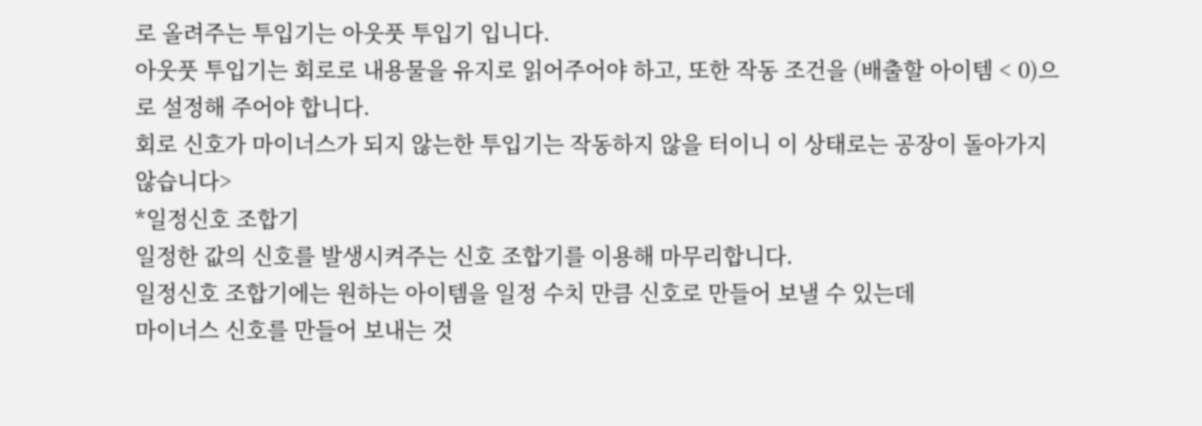로 올려주는 투입기는 아웃풋 투입기 입니다.
아웃풋 투입기는 회로로 내용물을 유지로 읽어주어야 하고, 또한 작동 조건을 (배출할 아이템 < 0)으로 설정해 주어야 합니다.
회로 신호가 마이너스가 되지 않는한 투입기는 작동하지 않을 터이니 이 상태로는 공장이 돌아가지 않습니다>
*일정신호 조합기
일정한 값의 신호를 발생시켜주는 신호 조합기를 이용해 마무리합니다.
일정신호 조합기에는 원하는 아이템을 일정 수치 만큼 신호로 만들어 보낼 수 있는데
마이너스 신호를 만들어 보내는 것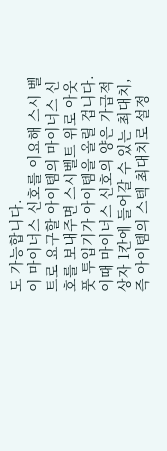도 가능합니다.
이 마이너스 신호를 이요해 스시 벨트로 요구할 아이템의 마이너스 신호를 보내주면 스시벨트 위로 아웃풋 투입기가 아이템을 올릴 겁니다.
이때 마이너스 신호의 양은 가급적 상자 1칸에 들어갈 수 있는 최대치, 즉 아이템의 스텍 최대치로 설정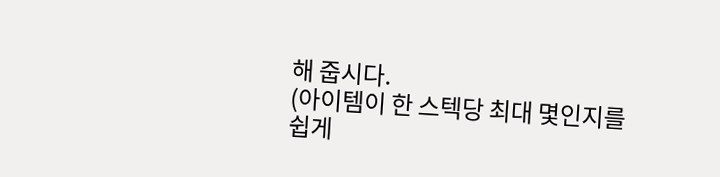해 줍시다.
(아이템이 한 스텍당 최대 몇인지를 쉽게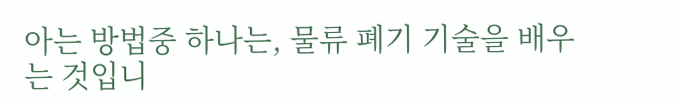아는 방법중 하나는, 물류 폐기 기술을 배우는 것입니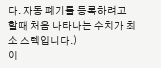다. 자동 폐기를 등록하려고 할때 처음 나타나는 수치가 최소 스텍입니다.)
이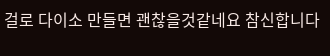걸로 다이소 만들면 괜찮을것같네요 참신합니다